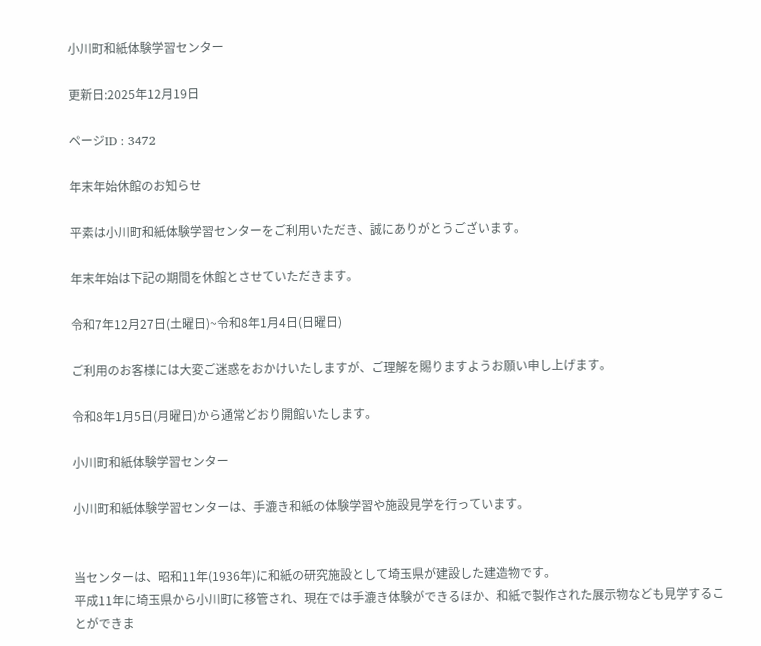小川町和紙体験学習センター

更新日:2025年12月19日

ページID : 3472

年末年始休館のお知らせ

平素は小川町和紙体験学習センターをご利用いただき、誠にありがとうございます。

年末年始は下記の期間を休館とさせていただきます。

令和7年12月27日(土曜日)~令和8年1月4日(日曜日)

ご利用のお客様には大変ご迷惑をおかけいたしますが、ご理解を賜りますようお願い申し上げます。

令和8年1月5日(月曜日)から通常どおり開館いたします。

小川町和紙体験学習センター

小川町和紙体験学習センターは、手漉き和紙の体験学習や施設見学を行っています。


当センターは、昭和11年(1936年)に和紙の研究施設として埼玉県が建設した建造物です。
平成11年に埼玉県から小川町に移管され、現在では手漉き体験ができるほか、和紙で製作された展示物なども見学することができま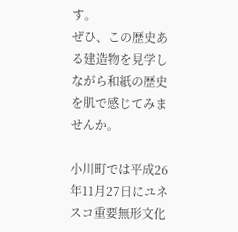す。
ぜひ、この歴史ある建造物を見学しながら和紙の歴史を肌で感じてみませんか。

小川町では平成26年11月27日にユネスコ重要無形文化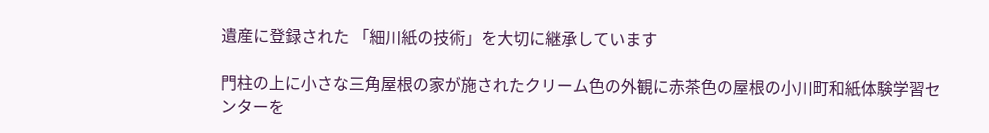遺産に登録された 「細川紙の技術」を大切に継承しています

門柱の上に小さな三角屋根の家が施されたクリーム色の外観に赤茶色の屋根の小川町和紙体験学習センターを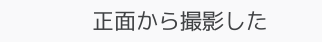正面から撮影した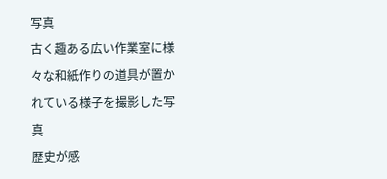写真
古く趣ある広い作業室に様々な和紙作りの道具が置かれている様子を撮影した写真
歴史が感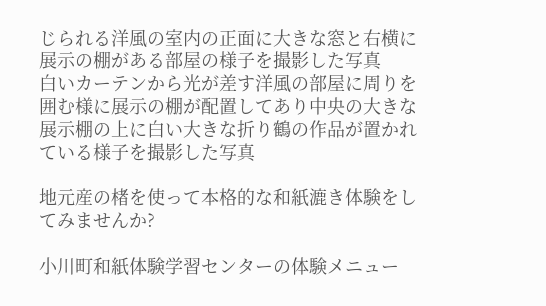じられる洋風の室内の正面に大きな窓と右横に展示の棚がある部屋の様子を撮影した写真
白いカーテンから光が差す洋風の部屋に周りを囲む様に展示の棚が配置してあり中央の大きな展示棚の上に白い大きな折り鶴の作品が置かれている様子を撮影した写真

地元産の楮を使って本格的な和紙漉き体験をしてみませんか?

小川町和紙体験学習センターの体験メニュー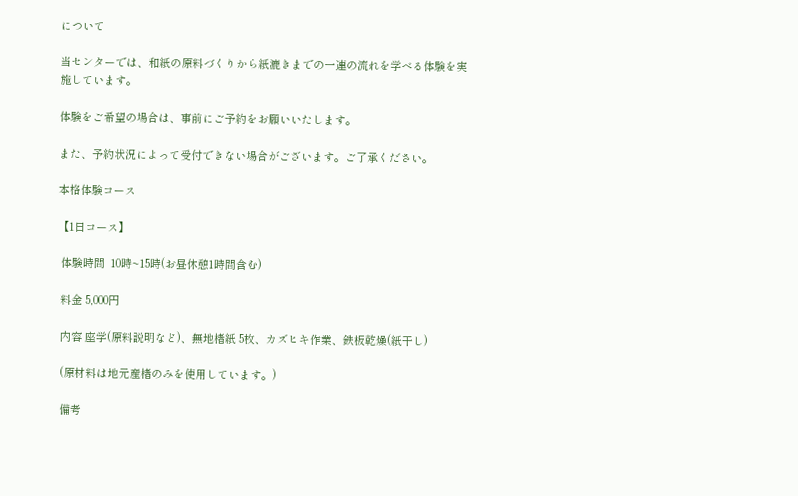について

当センターでは、和紙の原料づくりから紙漉きまでの一連の流れを学べる体験を実施しています。

体験をご希望の場合は、事前にご予約をお願いいたします。

また、予約状況によって受付できない場合がございます。ご了承ください。

本格体験コース

【1日コース】

 体験時間  10時~15時(お昼休憩1時間含む)

 料金 5,000円

 内容 座学(原料説明など)、無地楮紙 5枚、カズヒキ作業、鉄板乾燥(紙干し)

 (原材料は地元産楮のみを使用しています。)

 備考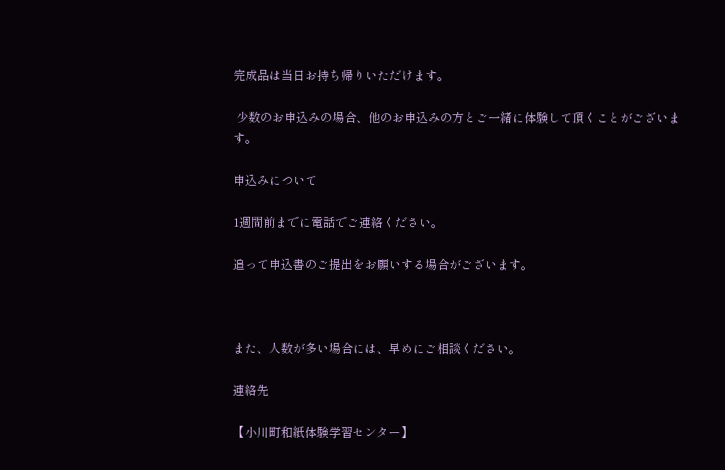完成品は当日お持ち帰りいただけます。

 少数のお申込みの場合、他のお申込みの方とご一緒に体験して頂くことがございます。

申込みについて

1週間前までに電話でご連絡ください。

追って申込書のご提出をお願いする場合がございます。



また、人数が多い場合には、早めにご相談ください。

連絡先

【小川町和紙体験学習センター】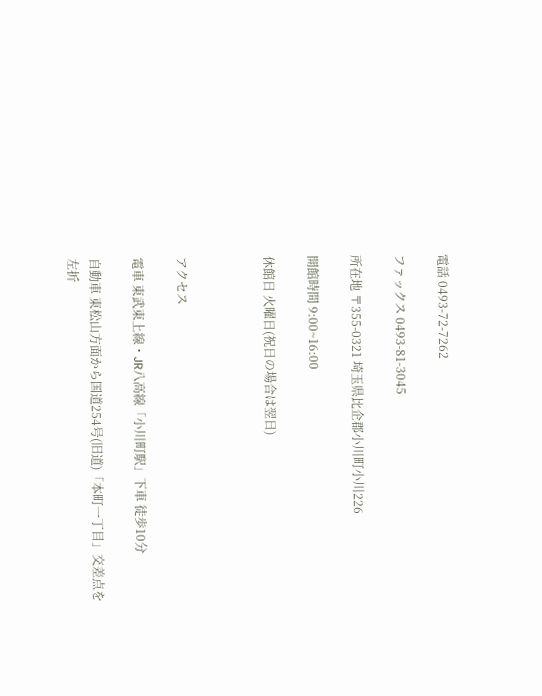電話 0493-72-7262

ファックス 0493-81-3045

所在地 〒355-0321 埼玉県比企郡小川町小川226

開館時間 9:00~16:00

休館日 火曜日(祝日の場合は翌日)



アクセス

電車 東武東上線・JR八高線「小川町駅」下車 徒歩10分

自動車 東松山方面から国道254号(旧道)「本町一丁目」交差点を左折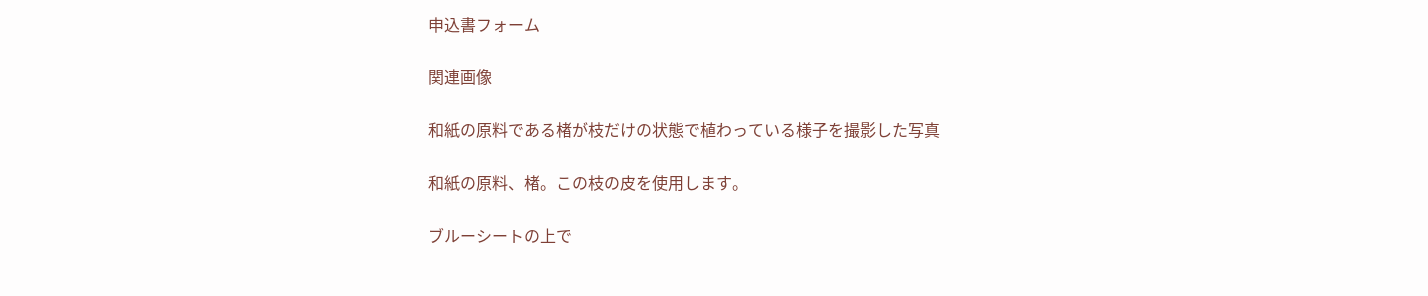申込書フォーム

関連画像

和紙の原料である楮が枝だけの状態で植わっている様子を撮影した写真

和紙の原料、楮。この枝の皮を使用します。

ブルーシートの上で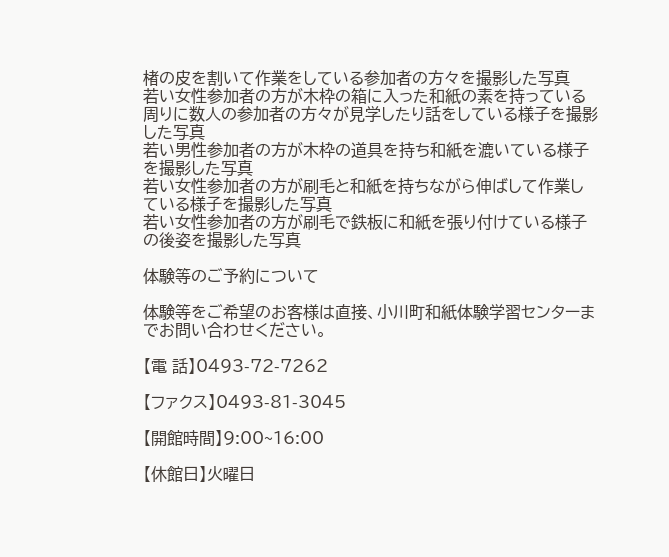楮の皮を割いて作業をしている参加者の方々を撮影した写真
若い女性参加者の方が木枠の箱に入った和紙の素を持っている周りに数人の参加者の方々が見学したり話をしている様子を撮影した写真
若い男性参加者の方が木枠の道具を持ち和紙を漉いている様子を撮影した写真
若い女性参加者の方が刷毛と和紙を持ちながら伸ばして作業している様子を撮影した写真
若い女性参加者の方が刷毛で鉄板に和紙を張り付けている様子の後姿を撮影した写真

体験等のご予約について

体験等をご希望のお客様は直接、小川町和紙体験学習センターまでお問い合わせください。

【電 話】0493-72-7262

【ファクス】0493-81-3045

【開館時間】9:00~16:00

【休館日】火曜日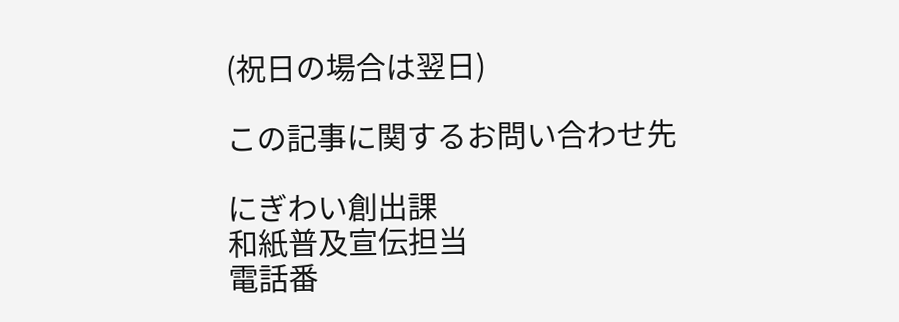(祝日の場合は翌日)

この記事に関するお問い合わせ先

にぎわい創出課
和紙普及宣伝担当
電話番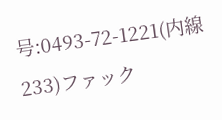号:0493-72-1221(内線233)ファック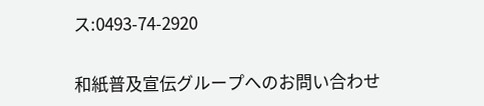ス:0493-74-2920

和紙普及宣伝グループへのお問い合わせ